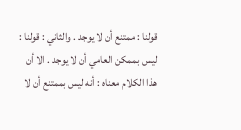قولنا : ممتنع أن لا يوجد . والثاني : قولنا : ليس بممكن العامي أن لا يوجد . الا أن هذا الكلام معناه : أنه ليس بممتنع أن لا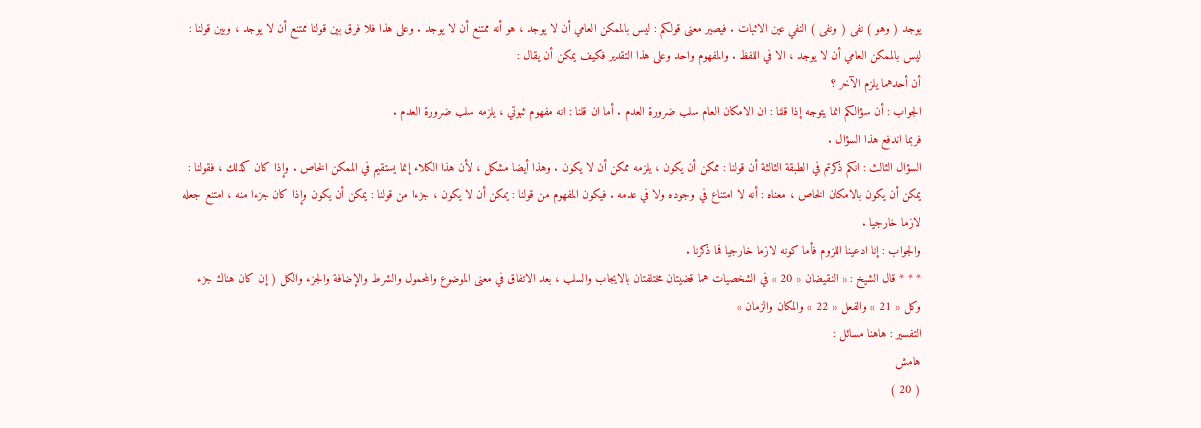يوجد ( وهو ) نفى ( ونفى ) النفي عين الاثبات . فيصير معنى قولكم : ليس بالممكن العامي أن لا يوجد ، هو أنه ممتنع أن لا يوجد . وعلى هذا فلا فرق بين قولنا ممتنع أن لا يوجد ، وبين قولنا : ليس بالممكن العامي أن لا يوجد ، الا في اللفظ . والمفهوم واحد وعلى هذا التقدير فكيف يمكن أن يقال :
أن أحدهما يلزم الآخر ؟
الجواب : أن سؤالكم انما يتوجه إذا قلنا : ان الامكان العام سلب ضرورة العدم . أما ان قلنا : انه مفهوم ثبوتي ، يلزمه سلب ضرورة العدم .
فربما اندفع هذا السؤال .
السؤال الثالث : انكم ذكرتم في الطبقة الثالثة أن قولنا : ممكن أن يكون ، يلزمه ممكن أن لا يكون . وهذا أيضا مشكل ، لأن هذا الكلاء إنما يستقيم في الممكن الخاص . وإذا كان كذلك ، فقولنا : يمكن أن يكون بالامكان الخاص ، معناه : أنه لا امتناع في وجوده ولا في عدمه . فيكون المفهوم من قولنا : يمكن أن لا يكون ، جزءا من قولنا : يمكن أن يكون وإذا كان جزءا منه ، امتنع جعله لازما خارجيا .
والجواب : إنا ادعينا اللزوم فأما كونه لازما خارجيا فما ذكرنا .
* * * قال الشيخ : « النقيضان « 20 » في الشخصيات هما قضيتان مختلفتان بالايجاب والسلب ، بعد الاتفاق في معنى الموضوع والمحمول والشرط والإضافة والجزء والكل ( إن كان هناك جزء وكل « 21 » والفعل « 22 » والمكان والزمان »
التفسير : هاهنا مسائل :
هامش
( 20 )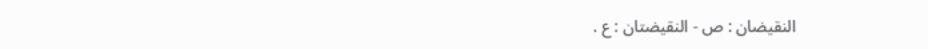النقيضان : ص - النقيضتان : ع .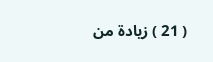( 21 ) زيادة من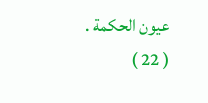عيون الحكمة .
( 22 )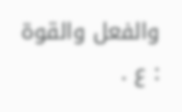والفعل والقوة : ع .